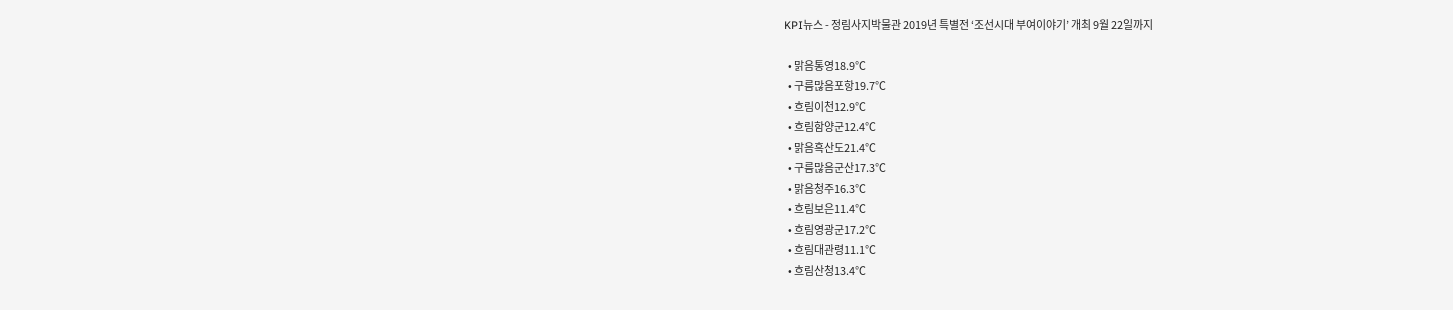KPI뉴스 - 정림사지박물관 2019년 특별전 ‘조선시대 부여이야기’ 개최 9월 22일까지

  • 맑음통영18.9℃
  • 구름많음포항19.7℃
  • 흐림이천12.9℃
  • 흐림함양군12.4℃
  • 맑음흑산도21.4℃
  • 구름많음군산17.3℃
  • 맑음청주16.3℃
  • 흐림보은11.4℃
  • 흐림영광군17.2℃
  • 흐림대관령11.1℃
  • 흐림산청13.4℃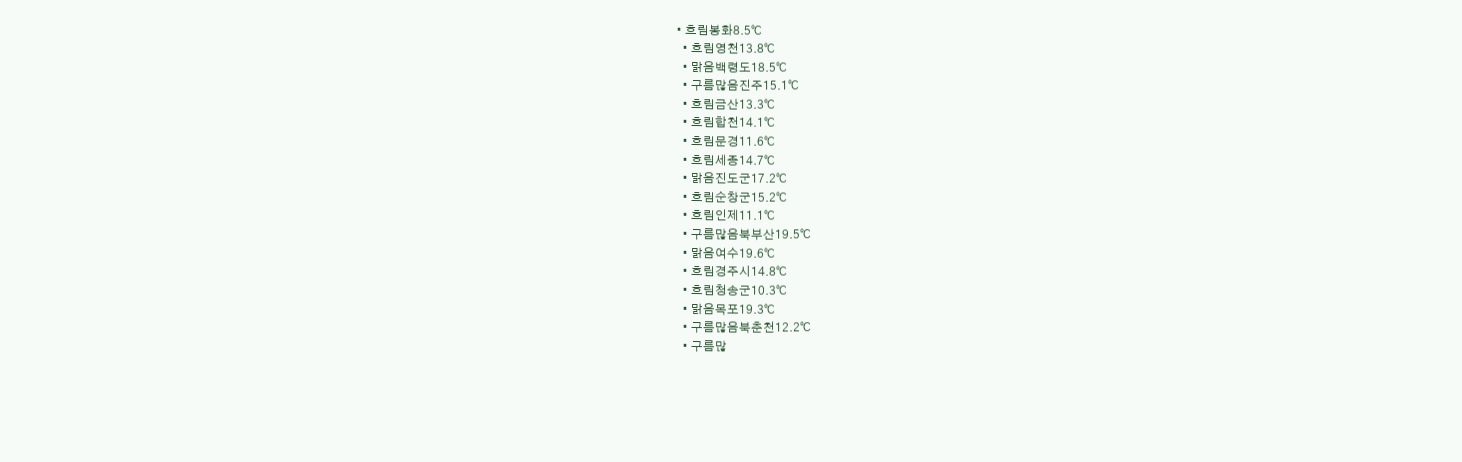• 흐림봉화8.5℃
  • 흐림영천13.8℃
  • 맑음백령도18.5℃
  • 구름많음진주15.1℃
  • 흐림금산13.3℃
  • 흐림합천14.1℃
  • 흐림문경11.6℃
  • 흐림세종14.7℃
  • 맑음진도군17.2℃
  • 흐림순창군15.2℃
  • 흐림인제11.1℃
  • 구름많음북부산19.5℃
  • 맑음여수19.6℃
  • 흐림경주시14.8℃
  • 흐림청송군10.3℃
  • 맑음목포19.3℃
  • 구름많음북춘천12.2℃
  • 구름많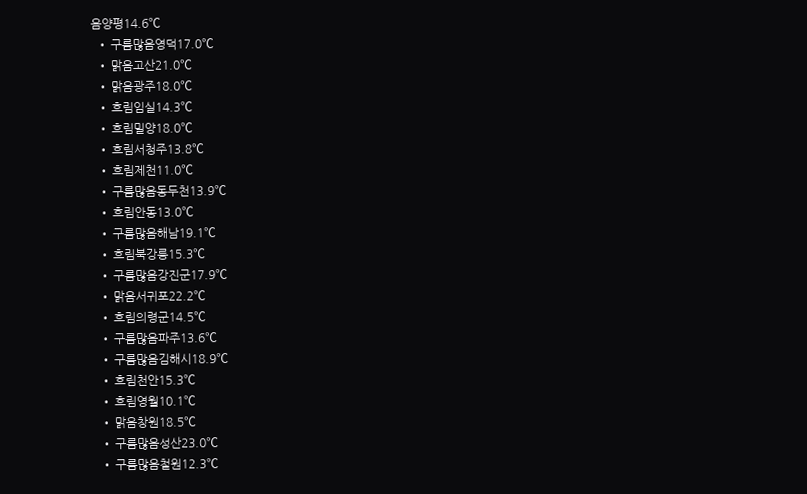음양평14.6℃
  • 구름많음영덕17.0℃
  • 맑음고산21.0℃
  • 맑음광주18.0℃
  • 흐림임실14.3℃
  • 흐림밀양18.0℃
  • 흐림서청주13.8℃
  • 흐림제천11.0℃
  • 구름많음동두천13.9℃
  • 흐림안동13.0℃
  • 구름많음해남19.1℃
  • 흐림북강릉15.3℃
  • 구름많음강진군17.9℃
  • 맑음서귀포22.2℃
  • 흐림의령군14.5℃
  • 구름많음파주13.6℃
  • 구름많음김해시18.9℃
  • 흐림천안15.3℃
  • 흐림영월10.1℃
  • 맑음창원18.5℃
  • 구름많음성산23.0℃
  • 구름많음철원12.3℃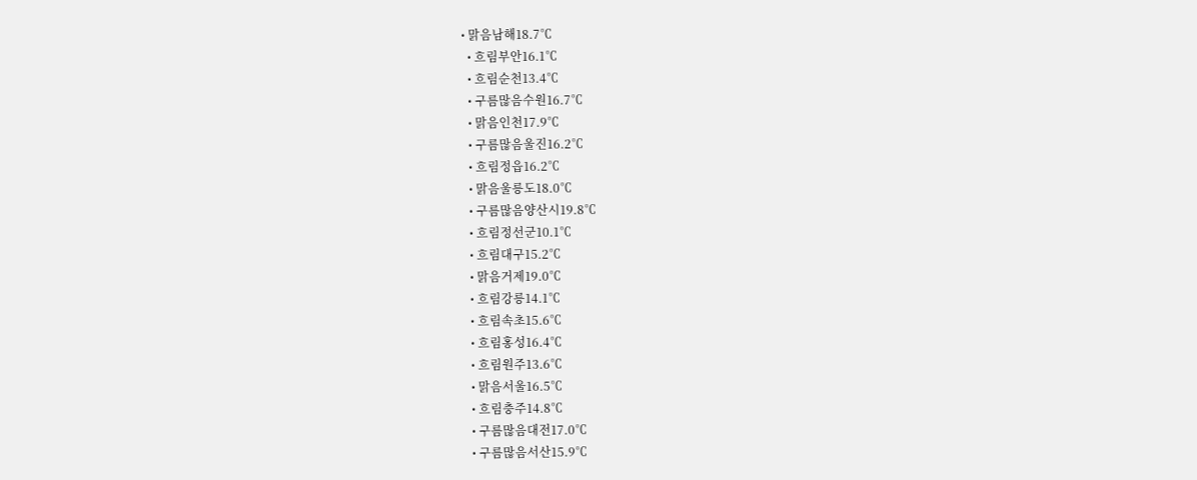• 맑음남해18.7℃
  • 흐림부안16.1℃
  • 흐림순천13.4℃
  • 구름많음수원16.7℃
  • 맑음인천17.9℃
  • 구름많음울진16.2℃
  • 흐림정읍16.2℃
  • 맑음울릉도18.0℃
  • 구름많음양산시19.8℃
  • 흐림정선군10.1℃
  • 흐림대구15.2℃
  • 맑음거제19.0℃
  • 흐림강릉14.1℃
  • 흐림속초15.6℃
  • 흐림홍성16.4℃
  • 흐림원주13.6℃
  • 맑음서울16.5℃
  • 흐림충주14.8℃
  • 구름많음대전17.0℃
  • 구름많음서산15.9℃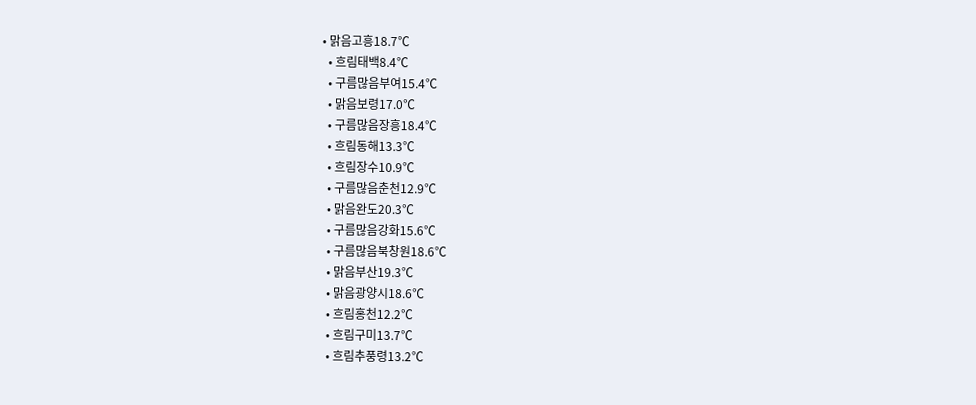• 맑음고흥18.7℃
  • 흐림태백8.4℃
  • 구름많음부여15.4℃
  • 맑음보령17.0℃
  • 구름많음장흥18.4℃
  • 흐림동해13.3℃
  • 흐림장수10.9℃
  • 구름많음춘천12.9℃
  • 맑음완도20.3℃
  • 구름많음강화15.6℃
  • 구름많음북창원18.6℃
  • 맑음부산19.3℃
  • 맑음광양시18.6℃
  • 흐림홍천12.2℃
  • 흐림구미13.7℃
  • 흐림추풍령13.2℃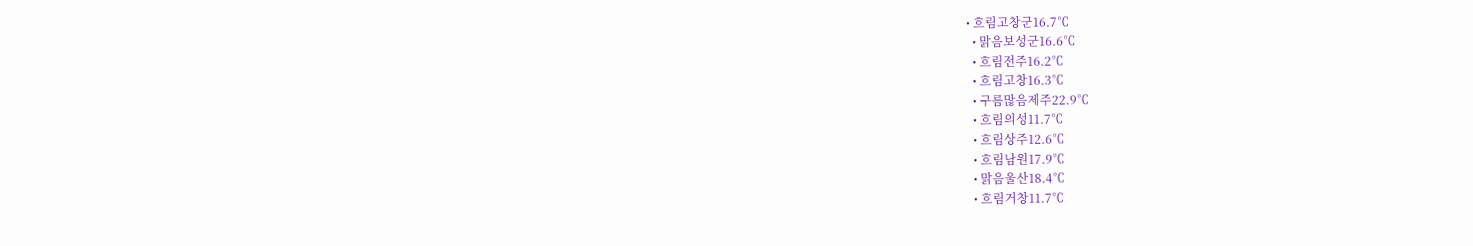• 흐림고창군16.7℃
  • 맑음보성군16.6℃
  • 흐림전주16.2℃
  • 흐림고창16.3℃
  • 구름많음제주22.9℃
  • 흐림의성11.7℃
  • 흐림상주12.6℃
  • 흐림남원17.9℃
  • 맑음울산18.4℃
  • 흐림거창11.7℃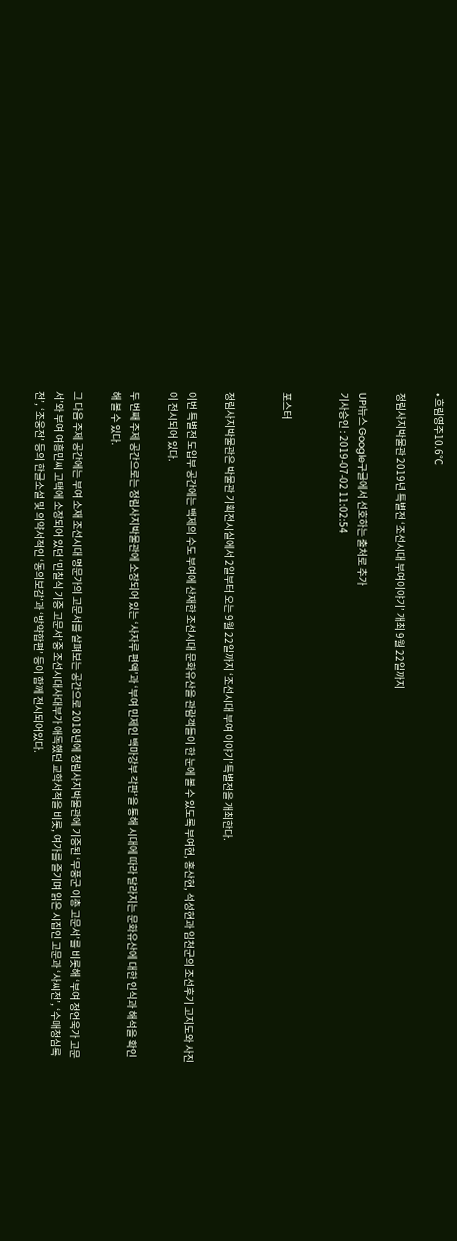• 흐림영주10.6℃

정림사지박물관 2019년 특별전 ‘조선시대 부여이야기’ 개최 9월 22일까지

UPI뉴스 Google구글에서 선호하는 출처로 추가
기사승인 : 2019-07-02 11:02:54


포스터


정림사지박물관은 박물관 기획전시실에서 2일부터 오는 9월 22일까지 ‘조선시대 부여 이야기’특별전을 개최한다.

이번 특별전 도입부 공간에는 백제의 수도 부여에 산재한 조선시대 문화유산을 관람객들이 한 눈에 볼 수 있도록 부여현, 홍산현, 석성현과 임천군의 조선후기 고지도와 사진이 전시되어 있다.

두 번째 주제 공간으로는 정림사지박물관에 소장되어 있는 ‘사자루 편액’과 ‘부여 민제인 백마강부 각판’을 통해 시대에 따라 달라지는 문화유산에 대한 인식과 해석을 확인해 볼 수 있다.

그 다음 주제 공간에는 부여 소재 조선시대 명문가의 고문서를 살펴보는 공간으로 2018년에 정림사지박물관에 기증된 ‘무풍군 이총 고문서’를 비롯해 ‘부여 정언욱가 고문서’와 부여 여흥민씨 고택에 소장되어 있던 ‘민칠식 기증 고문서’중 조선시대사대부가 애독했던 교학서적을 비롯, 여가를 즐기며 읽은 시집인 고문과 ‘사씨전’, ‘수매청심록전’, ‘조웅전’ 등의 한글소설 및 의약서적인 ‘동의보감’과 ‘방약합편’ 등이 함께 전시되어있다.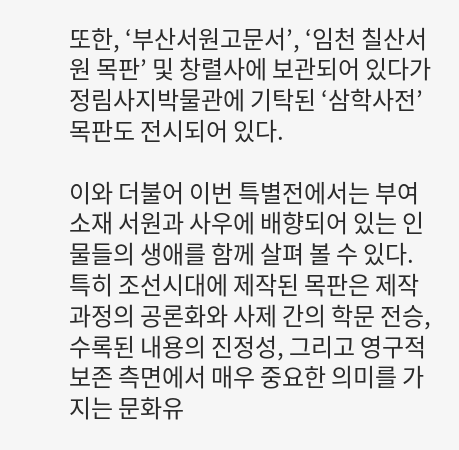또한, ‘부산서원고문서’, ‘임천 칠산서원 목판’ 및 창렬사에 보관되어 있다가 정림사지박물관에 기탁된 ‘삼학사전’ 목판도 전시되어 있다.

이와 더불어 이번 특별전에서는 부여 소재 서원과 사우에 배향되어 있는 인물들의 생애를 함께 살펴 볼 수 있다. 특히 조선시대에 제작된 목판은 제작 과정의 공론화와 사제 간의 학문 전승, 수록된 내용의 진정성, 그리고 영구적 보존 측면에서 매우 중요한 의미를 가지는 문화유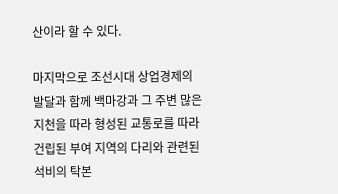산이라 할 수 있다.

마지막으로 조선시대 상업경제의 발달과 함께 백마강과 그 주변 많은 지천을 따라 형성된 교통로를 따라 건립된 부여 지역의 다리와 관련된 석비의 탁본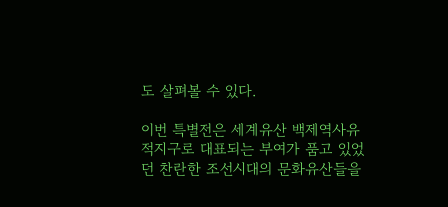도 살펴볼 수 있다.

이번 특별전은 세계유산 백제역사유적지구로 대표되는 부여가 품고 있었던 찬란한 조선시대의 문화유산들을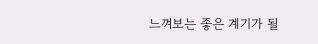느껴보는 좋은 계기가 될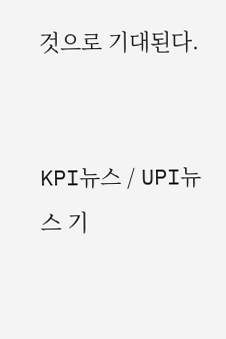것으로 기대된다.


KPI뉴스 / UPI뉴스 기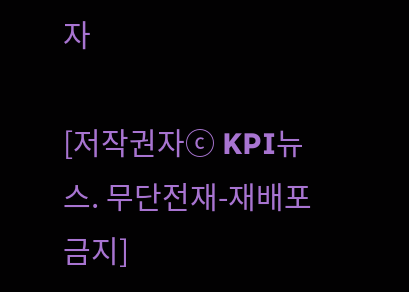자

[저작권자ⓒ KPI뉴스. 무단전재-재배포 금지]